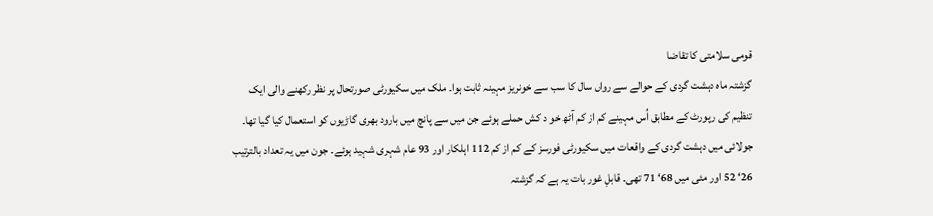قومی سلامتی کا تقاضا
گزشتہ ماہ دہشت گردی کے حوالے سے رواں سال کا سب سے خونریز مہینہ ثابت ہوا۔ ملک میں سکیورٹی صورتحال پر نظر رکھنے والی ایک تنظیم کی رپورٹ کے مطابق اُس مہینے کم از کم آٹھ خو د کش حملے ہوئے جن میں سے پانچ میں بارود بھری گاڑیوں کو استعمال کیا گیا تھا۔ جولائی میں دہشت گردی کے واقعات میں سکیورٹی فورسز کے کم از کم 112 اہلکار اور 93 عام شہری شہید ہوئے۔ جون میں یہ تعداد بالترتیب 26‘ 52 اور مئی میں 68‘ 71 تھی۔ قابلِ غور بات یہ ہے کہ گزشتہ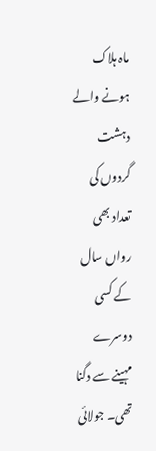ماہ ہلاک ہونے والے دہشت گردوں کی تعداد بھی رواں سال کے کسی دوسرے مہینے سے دگنا تھی۔ جولائی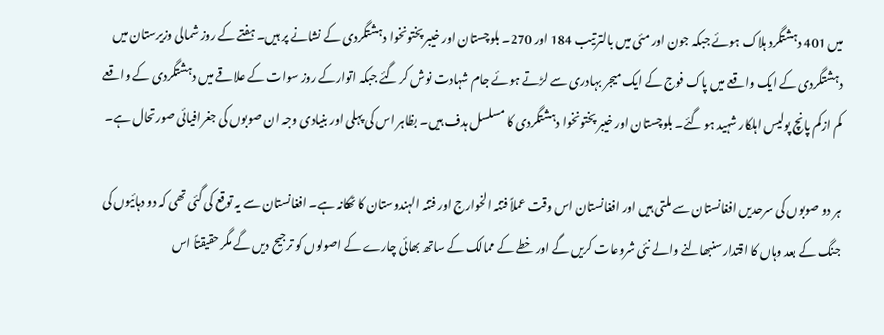میں 401 دہشتگرد ہلاک ہوئے جبکہ جون اور مئی میں بالترتیب 184 اور 270۔ بلوچستان اور خیبر پختونخوا دہشتگردی کے نشانے پر ہیں۔ ہفتے کے روز شمالی وزیرستان میں دہشتگردی کے ایک واقعے میں پاک فوج کے ایک میجر بہادری سے لڑتے ہوئے جام شہادت نوش کر گئے جبکہ اتوارکے روز سوات کے علاقے میں دہشتگردی کے واقعے کم ازکم پانچ پولیس اہلکار شہید ہو گئے۔ بلوچستان اور خیبر پختونخوا دہشتگردی کا مسلسل ہدف ہیں۔ بظاہر اس کی پہلی اور بنیادی وجہ ان صوبوں کی جغرافیائی صورتحال ہے۔

ہر دو صوبوں کی سرحدیں افغانستان سے ملتی ہیں اور افغانستان اس وقت عملاً فتنہ الخوارج اور فتنہ الہندوستان کا ٹھکانہ ہے۔ افغانستان سے یہ توقع کی گئی تھی کہ دو دہائیوں کی جنگ کے بعد وہاں کا اقتدار سنبھالنے والے نئی شروعات کریں گے اور خطے کے ممالک کے ساتھ بھائی چارے کے اصولوں کو ترجیح دیں گے مگر حقیقتاً اس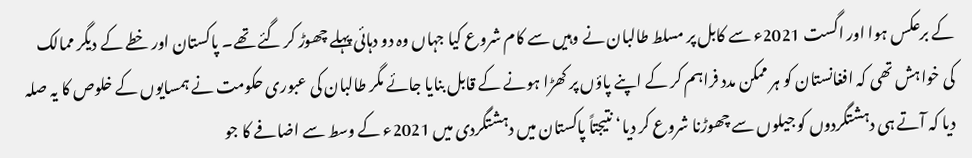کے برعکس ہوا اور اگست 2021ء سے کابل پر مسلط طالبان نے وہیں سے کام شروع کیا جہاں وہ دو دہائی پہلے چھوڑ کر گئے تھے۔ پاکستان اور خطے کے دیگر ممالک کی خواہش تھی کہ افغانستان کو ہر ممکن مدد فراہم کر کے اپنے پاؤں پر کھڑا ہونے کے قابل بنایا جائے مگر طالبان کی عبوری حکومت نے ہمسایوں کے خلوص کا یہ صلہ دیا کہ آتے ہی دہشتگردوں کو جیلوں سے چھوڑنا شروع کر دیا‘ نتیجتاً پاکستان میں دہشتگردی میں 2021ء کے وسط سے اضافے کا جو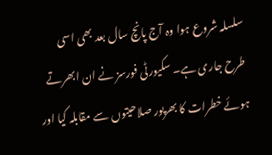سلسلہ شروع ہوا وہ آج پانچ سال بعد بھی اسی طرح جاری ہے۔ سکیورٹی فورسز نے ان ابھرتے ہوئے خطرات کا بھرپور صلاحیتوں سے مقابلہ کیا اور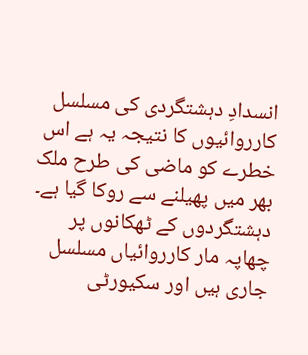انسدادِ دہشتگردی کی مسلسل کارروائیوں کا نتیجہ یہ ہے اس خطرے کو ماضی کی طرح ملک بھر میں پھیلنے سے روکا گیا ہے۔
دہشتگردوں کے ٹھکانوں پر چھاپہ مار کارروائیاں مسلسل جاری ہیں اور سکیورٹی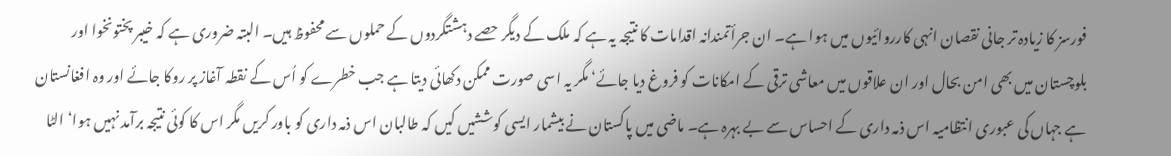فورسز کا زیادہ تر جانی نقصان انہی کارروائیوں میں ہوا ہے۔ ان جرأتمندانہ اقدامات کا نتیجہ یہ ہے کہ ملک کے دیگر حصے دہشتگردوں کے حملوں سے محفوظ ہیں۔ البتہ ضروری ہے کہ خیبر پختونخوا اور بلوچستان میں بھی امن بحال اور ان علاقوں میں معاشی ترقی کے امکانات کو فروغ دیا جائے‘ مگر یہ اسی صورت ممکن دکھائی دیتا ہے جب خطرے کو اُس کے نقطہ آغاز پر روکا جائے اور وہ افغانستان ہے جہاں کی عبوری انتظامیہ اس ذمہ داری کے احساس سے بے بہرہ ہے۔ ماضی میں پاکستان نے بیشمار ایسی کوششیں کیں کہ طالبان اس ذمہ داری کو باور کریں مگر اس کا کوئی نتیجہ برآمد نہیں ہوا‘ الٹا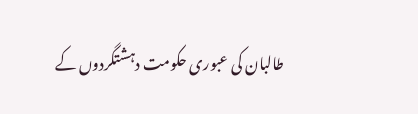طالبان کی عبوری حکومت دہشتگردوں کے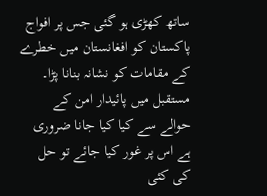ساتھ کھڑی ہو گئی جس پر افواج پاکستان کو افغانستان میں خطرے کے مقامات کو نشانہ بنانا پڑا۔
مستقبل میں پائیدار امن کے حوالے سے کیا کیا جانا ضروری ہے اس پر غور کیا جائے تو حل کی کئی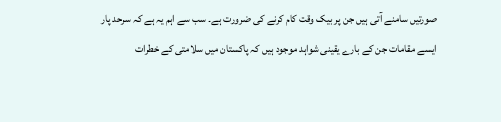صورتیں سامنے آتی ہیں جن پر بیک وقت کام کرنے کی ضرورت ہے۔ سب سے اہم یہ ہے کہ سرحد پار ایسے مقامات جن کے بارے یقینی شواہد موجود ہیں کہ پاکستان میں سلامتی کے خطرات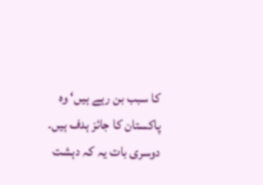کا سبب بن رہے ہیں‘ وہ پاکستان کا جائز ہدف ہیں۔ دوسری بات یہ کہ دہشت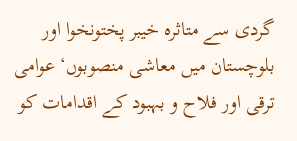گردی سے متاثرہ خیبر پختونخوا اور بلوچستان میں معاشی منصوبوں‘ عوامی ترقی اور فلاح و بہبود کے اقدامات کو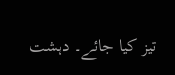تیز کیا جائے۔ دہشت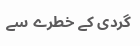گردی کے خطرے سے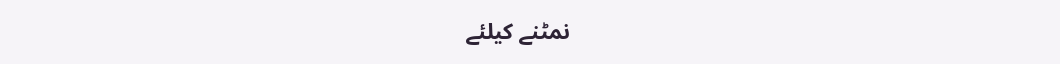نمٹنے کیلئے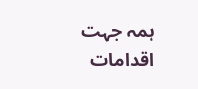ہمہ جہت اقدامات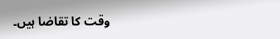وقت کا تقاضا ہیں۔